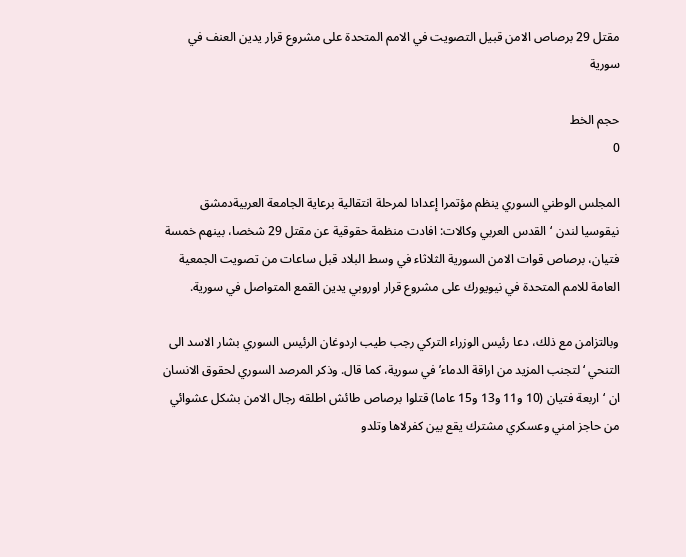مقتل 29 برصاص الامن قبيل التصويت في الامم المتحدة على مشروع قرار يدين العنف في سورية

حجم الخط
0

المجلس الوطني السوري ينظم مؤتمرا إعدادا لمرحلة انتقالية برعاية الجامعة العربيةدمشق نيقوسيا لندن ‘القدس العربي وكالات: افادت منظمة حقوقية عن مقتل 29 شخصا، بينهم خمسة فتيان، برصاص قوات الامن السورية الثلاثاء في وسط البلاد قبل ساعات من تصويت الجمعية العامة للامم المتحدة في نيويورك على مشروع قرار اوروبي يدين القمع المتواصل في سورية.

وبالتزامن مع ذلك، دعا رئيس الوزراء التركي رجب طيب اردوغان الرئيس السوري بشار الاسد الى التنحي ‘لتجنب المزيد من اراقة الدماء’ في سورية، كما قال. وذكر المرصد السوري لحقوق الانسان ان ‘اربعة فتيان (10 و11 و13 و15 عاما) قتلوا برصاص طائش اطلقه رجال الامن بشكل عشوائي من حاجز امني وعسكري مشترك يقع بين كفرلاها وتلدو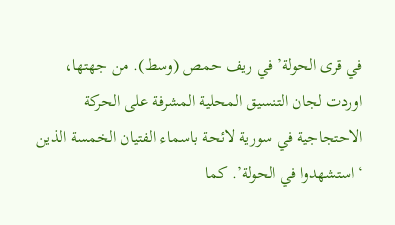في قرى الحولة’ في ريف حمص (وسط). من جهتها، اوردت لجان التنسيق المحلية المشرفة على الحركة الاحتجاجية في سورية لائحة باسماء الفتيان الخمسة الذين ‘استشهدوا في الحولة’. كما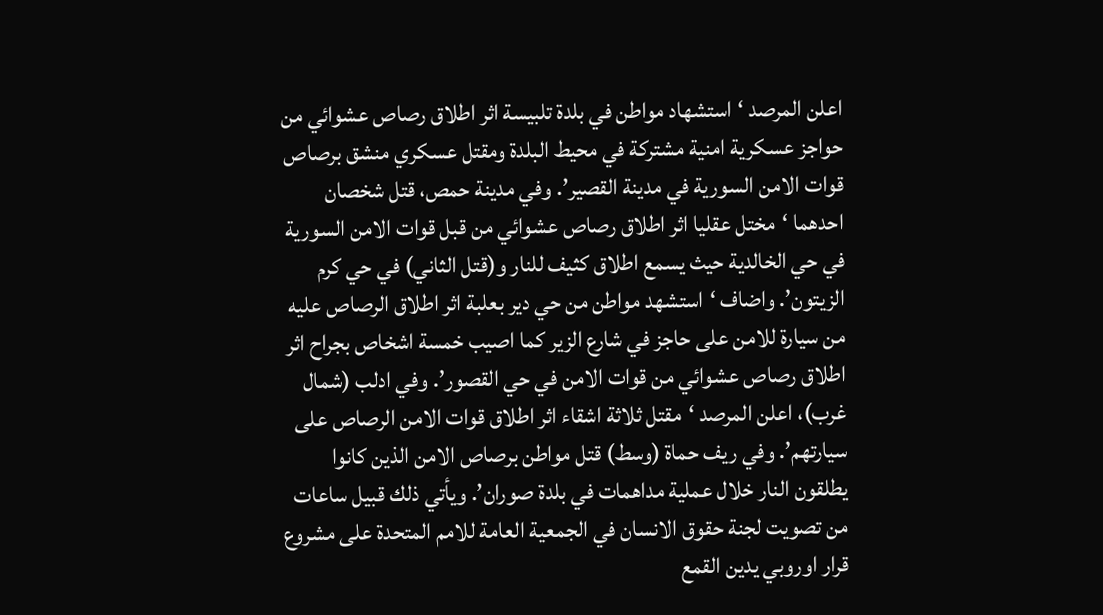اعلن المرصد ‘استشهاد مواطن في بلدة تلبيسة اثر اطلاق رصاص عشوائي من حواجز عسكرية امنية مشتركة في محيط البلدة ومقتل عسكري منشق برصاص قوات الامن السورية في مدينة القصير’. وفي مدينة حمص، قتل شخصان احدهما ‘مختل عقليا اثر اطلاق رصاص عشوائي من قبل قوات الامن السورية في حي الخالدية حيث يسمع اطلاق كثيف للنار و(قتل الثاني) في حي كرم الزيتون’. واضاف ‘استشهد مواطن من حي دير بعلبة اثر اطلاق الرصاص عليه من سيارة للامن على حاجز في شارع الزير كما اصيب خمسة اشخاص بجراح اثر اطلاق رصاص عشوائي من قوات الامن في حي القصور’. وفي ادلب (شمال غرب)، اعلن المرصد ‘مقتل ثلاثة اشقاء اثر اطلاق قوات الامن الرصاص على سيارتهم’. وفي ريف حماة (وسط) قتل مواطن برصاص الامن الذين كانوا يطلقون النار خلال عملية مداهمات في بلدة صوران’. ويأتي ذلك قبيل ساعات من تصويت لجنة حقوق الانسان في الجمعية العامة للامم المتحدة على مشروع قرار اوروبي يدين القمع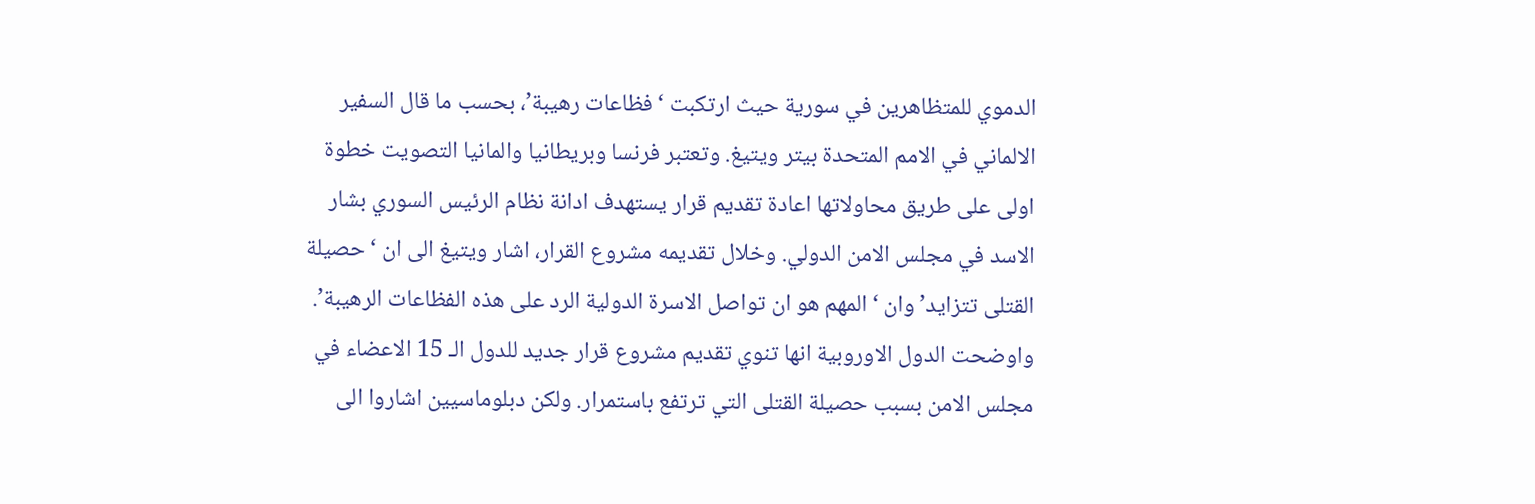الدموي للمتظاهرين في سورية حيث ارتكبت ‘فظاعات رهيبة’، بحسب ما قال السفير الالماني في الامم المتحدة بيتر ويتيغ. وتعتبر فرنسا وبريطانيا والمانيا التصويت خطوة اولى على طريق محاولاتها اعادة تقديم قرار يستهدف ادانة نظام الرئيس السوري بشار الاسد في مجلس الامن الدولي. وخلال تقديمه مشروع القرار، اشار ويتيغ الى ان ‘حصيلة القتلى تتزايد’ وان ‘المهم هو ان تواصل الاسرة الدولية الرد على هذه الفظاعات الرهيبة’. واوضحت الدول الاوروبية انها تنوي تقديم مشروع قرار جديد للدول الـ 15 الاعضاء في مجلس الامن بسبب حصيلة القتلى التي ترتفع باستمرار. ولكن دبلوماسيين اشاروا الى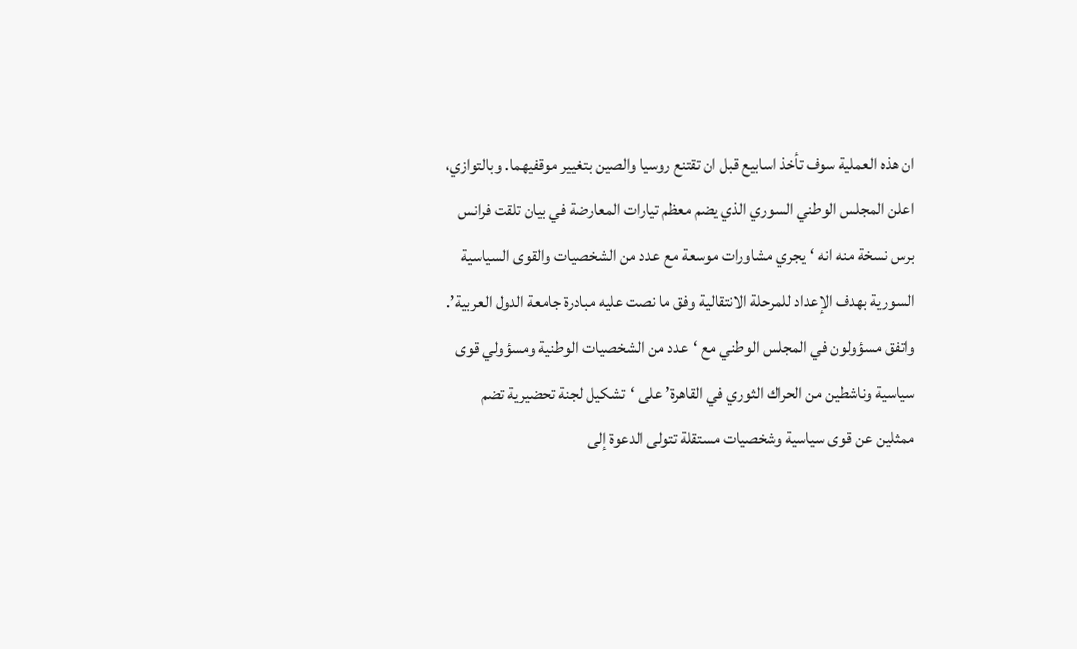ان هذه العملية سوف تأخذ اسابيع قبل ان تقتنع روسيا والصين بتغيير موقفيهما. وبالتوازي، اعلن المجلس الوطني السوري الذي يضم معظم تيارات المعارضة في بيان تلقت فرانس برس نسخة منه انه ‘يجري مشاورات موسعة مع عدد من الشخصيات والقوى السياسية السورية بهدف الإعداد للمرحلة الانتقالية وفق ما نصت عليه مبادرة جامعة الدول العربية’. واتفق مسؤولون في المجلس الوطني مع ‘عدد من الشخصيات الوطنية ومسؤولي قوى سياسية وناشطين من الحراك الثوري في القاهرة’ على ‘تشكيل لجنة تحضيرية تضم ممثلين عن قوى سياسية وشخصيات مستقلة تتولى الدعوة إلى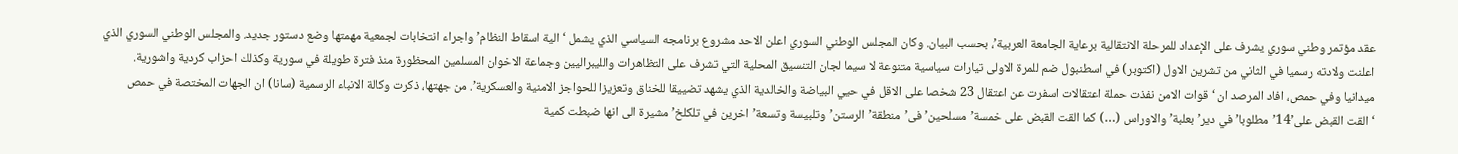عقد مؤتمر وطني سوري يشرف على الإعداد للمرحلة الانتقالية برعاية الجامعة العربية’، بحسب البيان. وكان المجلس الوطني السوري اعلن الاحد مشروع برنامجه السياسي الذي يشمل ‘الية اسقاط النظام’ واجراء انتخابات لجمعية مهمتها وضع دستور جديد. والمجلس الوطني السوري الذي اعلنت ولادته رسميا في الثاني من تشرين الاول (اكتوبر) في اسطنبول ضم للمرة الاولى تيارات سياسية متنوعة لا سيما لجان التنسيق المحلية التي تشرف على التظاهرات والليبراليين وجماعة الاخوان المسلمين المحظورة منذ فترة طويلة في سورية وكذلك احزاب كردية واشورية. ميدانيا وفي حمص، افاد المرصد ان ‘قوات الامن نفذت حملة اعتقالات اسفرت عن اعتقال 23 شخصا على الاقل في حيي البياضة والخالدية الذي يشهد تضييقا للخناق وتعزيزا للحواجز الامنية والعسكرية’. من جهتها، ذكرت وكالة الانباء الرسمية (سانا) ان الجهات المختصة في حمص ‘القت القبض على’14’مطلوبا’في دير’بعلبة’والاوراس (…) كما القت القبض على خمسة’مسلحين’فى’منطقة’الرستن’وتلبيسة وتسعة’اخرين في تلكلخ’ مشيرة الى انها ضبطت كمية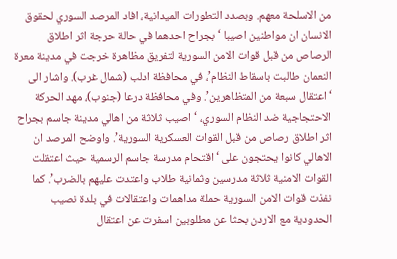من الاسلحة معهم. وبصدد التطورات الميدانية، افاد المرصد السوري لحقوق الانسان ان مواطنين اصيبا ‘بجراح احدهما في حالة حرجة اثر اطلاق الرصاص من قبل قوات الامن السورية لتفريق مظاهرة خرجت في مدينة معرة النعمان طالبت باسقاط النظام’، في محافظة ادلب (شمال غرب). واشار الى ‘اعتقال سبعة من المتظاهرين’. وفي محافظة درعا (جنوب)، مهد الحركة الاحتجاجية ضد النظام السوري، ‘اصيب ثلاثة من اهالي مدينة جاسم بجراح اثر اطلاق رصاص من قبل القوات العسكرية السورية’. واوضح المرصد ان الاهالي كانوا يحتجون على ‘اقتحام مدرسة جاسم الرسمية حيث اعتقلت القوات الامنية ثلاثة مدرسين وثمانية طلاب واعتدت عليهم بالضرب’. كما نفذت قوات الامن السورية حملة مداهمات واعتقالات في بلدة نصيب الحدودية مع الاردن بحثا عن مطلوبين اسفرت عن اعتقال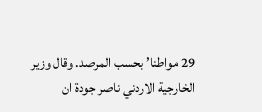29 مواطنا’ بحسب المرصد. وقال وزير الخارجية الاردني ناصر جودة ان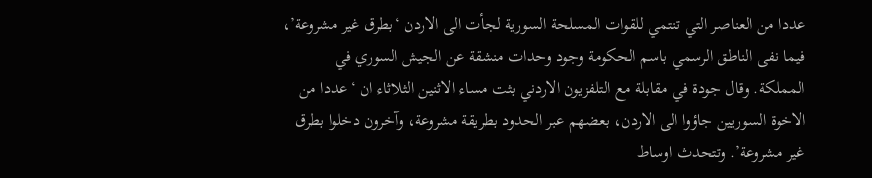عددا من العناصر التي تنتمي للقوات المسلحة السورية لجأت الى الاردن ‘بطرق غير مشروعة’، فيما نفى الناطق الرسمي باسم الحكومة وجود وحدات منشقة عن الجيش السوري في المملكة. وقال جودة في مقابلة مع التلفزيون الاردني بثت مساء الاثنين الثلاثاء ان ‘عددا من الاخوة السوريين جاؤوا الى الاردن، بعضهم عبر الحدود بطريقة مشروعة، وآخرون دخلوا بطرق غير مشروعة’. وتتحدث اوساط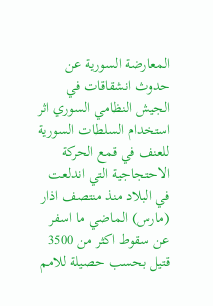المعارضة السورية عن حدوث انشقاقات في الجيش النظامي السوري اثر استخدام السلطات السورية للعنف في قمع الحركة الاحتجاجية التي اندلعت في البلاد منذ منتصف اذار (مارس) الماضي ما اسفر عن سقوط اكثر من 3500 قتيل بحسب حصيلة للامم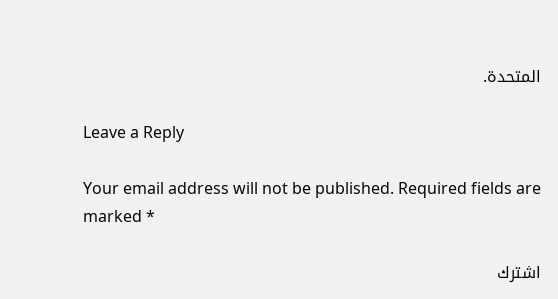المتحدة.

Leave a Reply

Your email address will not be published. Required fields are marked *

اشترك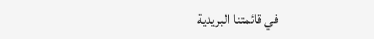في قائمتنا البريدية